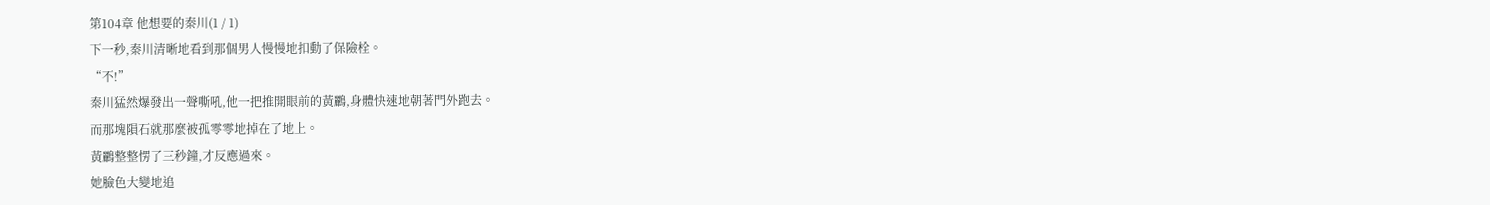第104章 他想要的秦川(1 / 1)
下一秒,秦川清晰地看到那個男人慢慢地扣動了保險栓。
“不!”
秦川猛然爆發出一聲嘶吼,他一把推開眼前的黃鸝,身體快速地朝著門外跑去。
而那塊隕石就那麼被孤零零地掉在了地上。
黃鸝整整愣了三秒鐘,才反應過來。
她臉色大變地追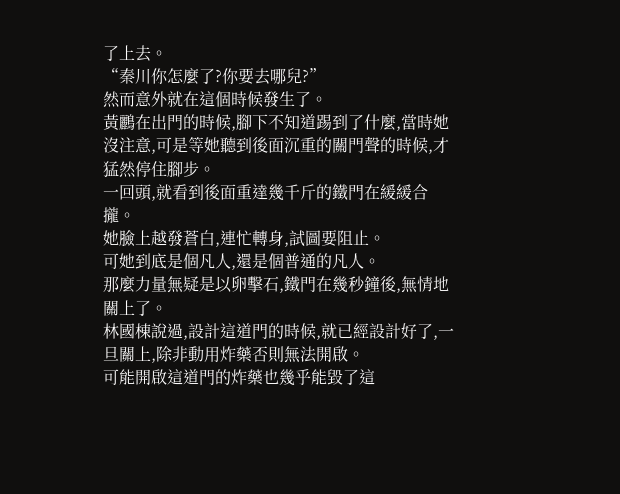了上去。
“秦川你怎麼了?你要去哪兒?”
然而意外就在這個時候發生了。
黃鸝在出門的時候,腳下不知道踢到了什麼,當時她沒注意,可是等她聽到後面沉重的關門聲的時候,才猛然停住腳步。
一回頭,就看到後面重達幾千斤的鐵門在緩緩合攏。
她臉上越發蒼白,連忙轉身,試圖要阻止。
可她到底是個凡人,還是個普通的凡人。
那麼力量無疑是以卵擊石,鐵門在幾秒鐘後,無情地關上了。
林國棟說過,設計這道門的時候,就已經設計好了,一旦關上,除非動用炸藥否則無法開啟。
可能開啟這道門的炸藥也幾乎能毀了這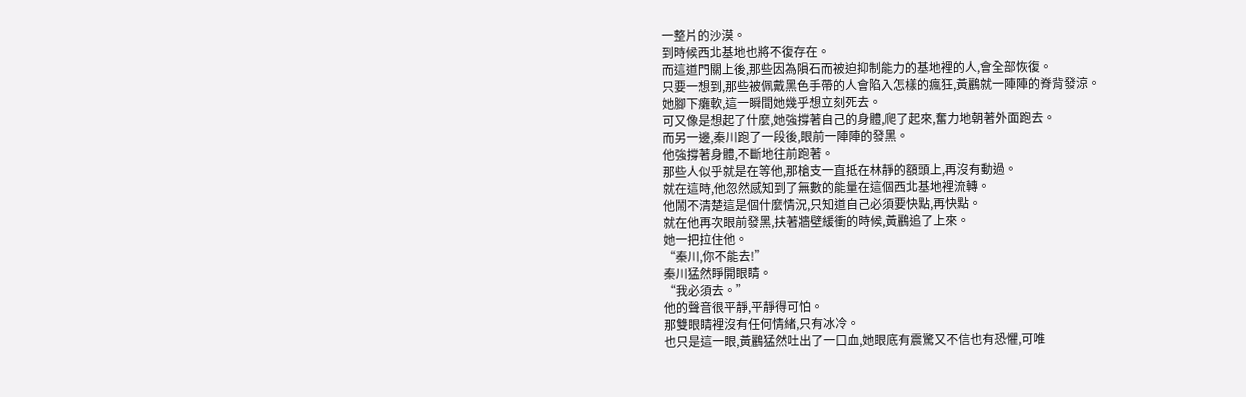一整片的沙漠。
到時候西北基地也將不復存在。
而這道門關上後,那些因為隕石而被迫抑制能力的基地裡的人,會全部恢復。
只要一想到,那些被佩戴黑色手帶的人會陷入怎樣的瘋狂,黃鸝就一陣陣的脊背發涼。
她腳下癱軟,這一瞬間她幾乎想立刻死去。
可又像是想起了什麼,她強撐著自己的身體,爬了起來,奮力地朝著外面跑去。
而另一邊,秦川跑了一段後,眼前一陣陣的發黑。
他強撐著身體,不斷地往前跑著。
那些人似乎就是在等他,那槍支一直抵在林靜的額頭上,再沒有動過。
就在這時,他忽然感知到了無數的能量在這個西北基地裡流轉。
他鬧不清楚這是個什麼情況,只知道自己必須要快點,再快點。
就在他再次眼前發黑,扶著牆壁緩衝的時候,黃鸝追了上來。
她一把拉住他。
“秦川,你不能去!”
秦川猛然睜開眼睛。
“我必須去。”
他的聲音很平靜,平靜得可怕。
那雙眼睛裡沒有任何情緒,只有冰冷。
也只是這一眼,黃鸝猛然吐出了一口血,她眼底有震驚又不信也有恐懼,可唯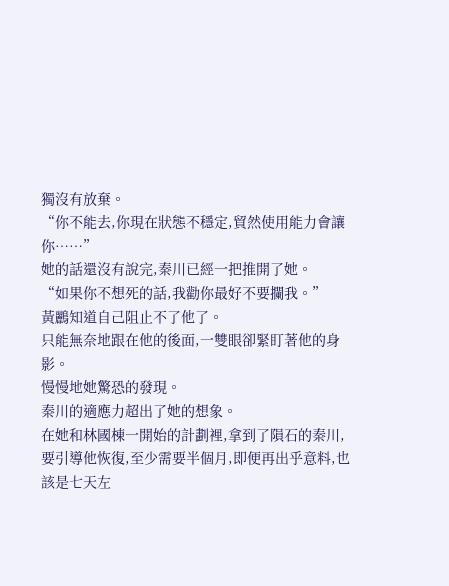獨沒有放棄。
“你不能去,你現在狀態不穩定,貿然使用能力會讓你……”
她的話還沒有說完,秦川已經一把推開了她。
“如果你不想死的話,我勸你最好不要攔我。”
黃鸝知道自己阻止不了他了。
只能無奈地跟在他的後面,一雙眼卻緊盯著他的身影。
慢慢地她驚恐的發現。
秦川的適應力超出了她的想象。
在她和林國棟一開始的計劃裡,拿到了隕石的秦川,要引導他恢復,至少需要半個月,即便再出乎意料,也該是七天左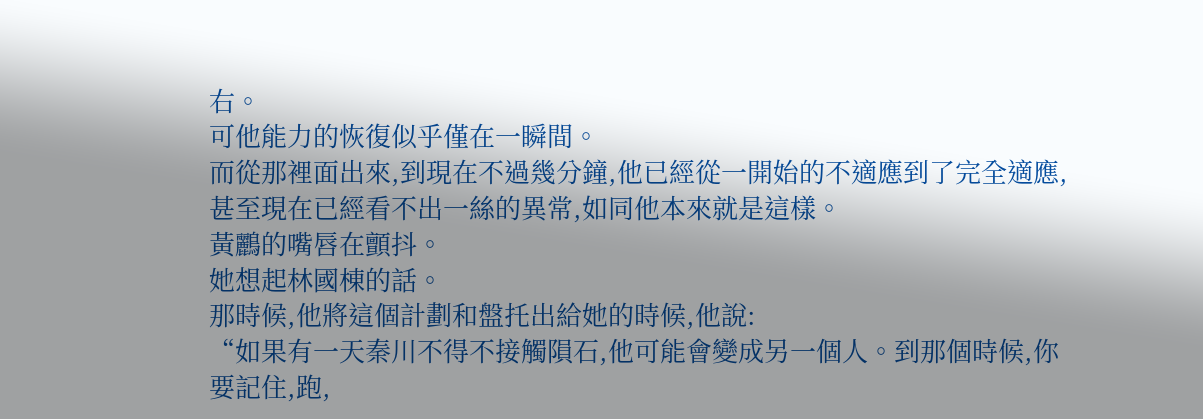右。
可他能力的恢復似乎僅在一瞬間。
而從那裡面出來,到現在不過幾分鐘,他已經從一開始的不適應到了完全適應,甚至現在已經看不出一絲的異常,如同他本來就是這樣。
黃鸝的嘴唇在顫抖。
她想起林國棟的話。
那時候,他將這個計劃和盤托出給她的時候,他說:
“如果有一天秦川不得不接觸隕石,他可能會變成另一個人。到那個時候,你要記住,跑,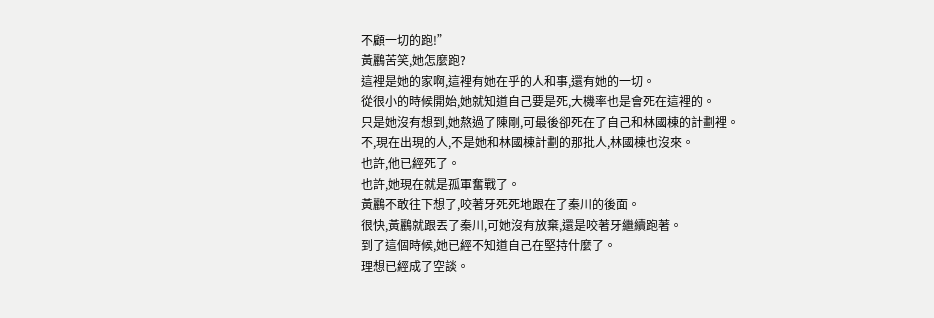不顧一切的跑!”
黃鸝苦笑,她怎麼跑?
這裡是她的家啊,這裡有她在乎的人和事,還有她的一切。
從很小的時候開始,她就知道自己要是死,大機率也是會死在這裡的。
只是她沒有想到,她熬過了陳剛,可最後卻死在了自己和林國棟的計劃裡。
不,現在出現的人,不是她和林國棟計劃的那批人,林國棟也沒來。
也許,他已經死了。
也許,她現在就是孤軍奮戰了。
黃鸝不敢往下想了,咬著牙死死地跟在了秦川的後面。
很快,黃鸝就跟丟了秦川,可她沒有放棄,還是咬著牙繼續跑著。
到了這個時候,她已經不知道自己在堅持什麼了。
理想已經成了空談。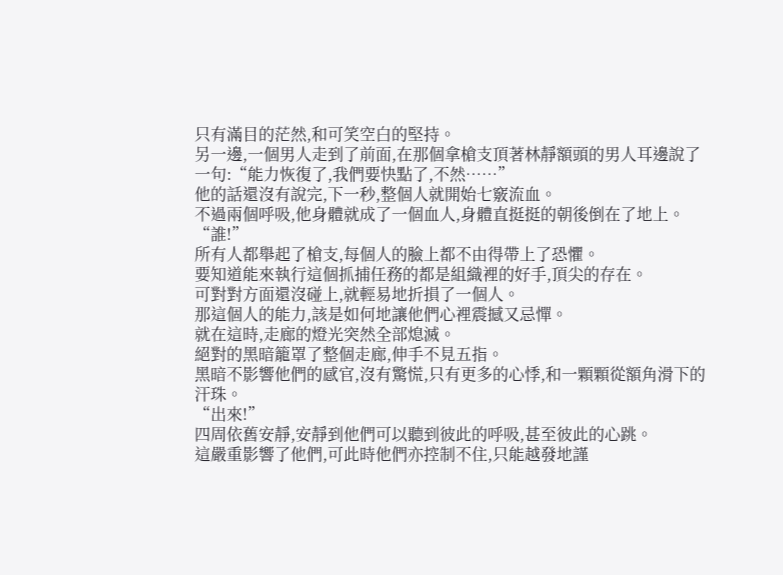只有滿目的茫然,和可笑空白的堅持。
另一邊,一個男人走到了前面,在那個拿槍支頂著林靜額頭的男人耳邊說了一句:“能力恢復了,我們要快點了,不然……”
他的話還沒有說完,下一秒,整個人就開始七竅流血。
不過兩個呼吸,他身體就成了一個血人,身體直挺挺的朝後倒在了地上。
“誰!”
所有人都舉起了槍支,每個人的臉上都不由得帶上了恐懼。
要知道能來執行這個抓捕任務的都是組織裡的好手,頂尖的存在。
可對對方面還沒碰上,就輕易地折損了一個人。
那這個人的能力,該是如何地讓他們心裡震撼又忌憚。
就在這時,走廊的燈光突然全部熄滅。
絕對的黑暗籠罩了整個走廊,伸手不見五指。
黑暗不影響他們的感官,沒有驚慌,只有更多的心悸,和一顆顆從額角滑下的汗珠。
“出來!”
四周依舊安靜,安靜到他們可以聽到彼此的呼吸,甚至彼此的心跳。
這嚴重影響了他們,可此時他們亦控制不住,只能越發地謹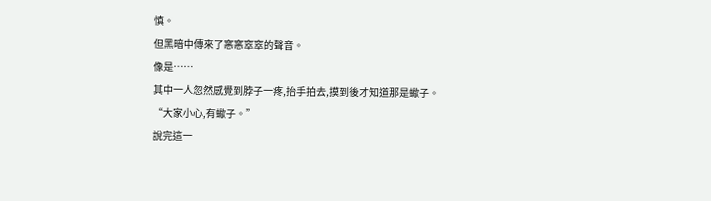慎。
但黑暗中傳來了窸窸窣窣的聲音。
像是……
其中一人忽然感覺到脖子一疼,抬手拍去,摸到後才知道那是蠍子。
“大家小心,有蠍子。”
說完這一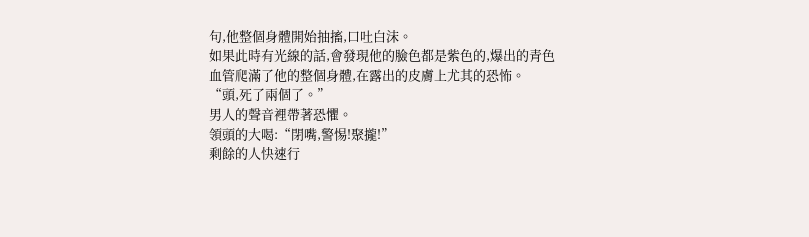句,他整個身體開始抽搐,口吐白沫。
如果此時有光線的話,會發現他的臉色都是紫色的,爆出的青色血管爬滿了他的整個身體,在露出的皮膚上尤其的恐怖。
“頭,死了兩個了。”
男人的聲音裡帶著恐懼。
領頭的大喝:“閉嘴,警惕!聚攏!”
剩餘的人快速行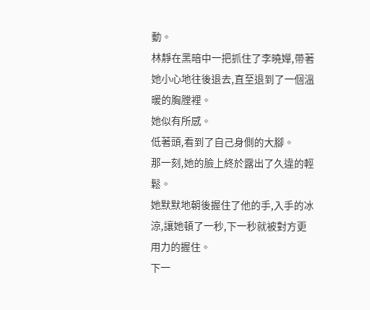動。
林靜在黑暗中一把抓住了李曉嬋,帶著她小心地往後退去,直至退到了一個溫暖的胸膛裡。
她似有所感。
低著頭,看到了自己身側的大腳。
那一刻,她的臉上終於露出了久違的輕鬆。
她默默地朝後握住了他的手,入手的冰涼,讓她頓了一秒,下一秒就被對方更用力的握住。
下一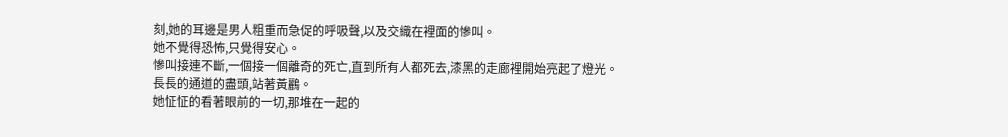刻,她的耳邊是男人粗重而急促的呼吸聲,以及交織在裡面的慘叫。
她不覺得恐怖,只覺得安心。
慘叫接連不斷,一個接一個離奇的死亡,直到所有人都死去,漆黑的走廊裡開始亮起了燈光。
長長的通道的盡頭,站著黃鸝。
她怔怔的看著眼前的一切,那堆在一起的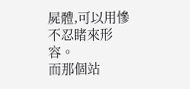屍體,可以用慘不忍睹來形容。
而那個站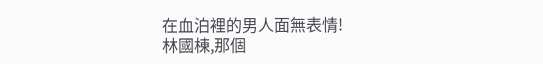在血泊裡的男人面無表情!
林國棟,那個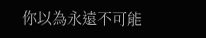你以為永遠不可能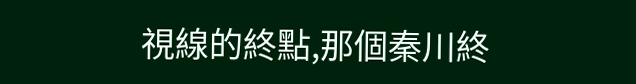視線的終點,那個秦川終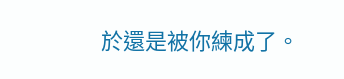於還是被你練成了。